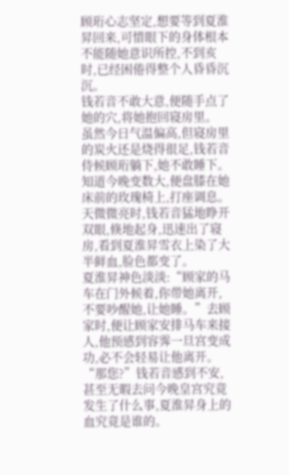顾珩心志坚定,想要等到夏淮昇回来,可惜眼下的身体根本不能随她意识所控,不到亥时,已经困倦得整个人昏昏沉沉。
钱若音不敢大意,便随手点了她的穴,将她抱回寝房里。
虽然今日气温偏高,但寝房里的炭火还是烧得很足,钱若音侍候顾珩躺下,她不敢睡下。
知道今晚变数大,便盘膝在她床前的玫瑰椅上,打座调息。
天微微亮时,钱若音猛地睁开双眼,倏地起身,迅速出了寝房,看到夏淮昇雪衣上染了大半鲜血,脸色都变了。
夏淮昇神色淡淡:“顾家的马车在门外候着,你带她离开,不要吵醒她,让她睡。”去顾家时,便让顾家安排马车来接人,他预感到容霁一旦宫变成功,必不会轻易让他离开。
“那您?”钱若音感到不安,甚至无暇去问今晚皇宫究竟发生了什么事,夏淮昇身上的血究竟是谁的。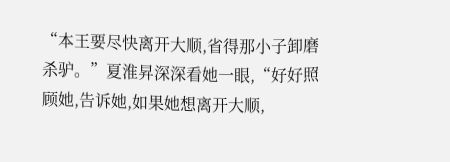“本王要尽快离开大顺,省得那小子卸磨杀驴。”夏淮昇深深看她一眼,“好好照顾她,告诉她,如果她想离开大顺,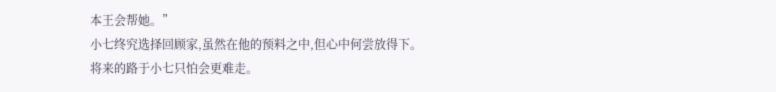本王会帮她。”
小七终究选择回顾家,虽然在他的预料之中,但心中何尝放得下。
将来的路于小七只怕会更难走。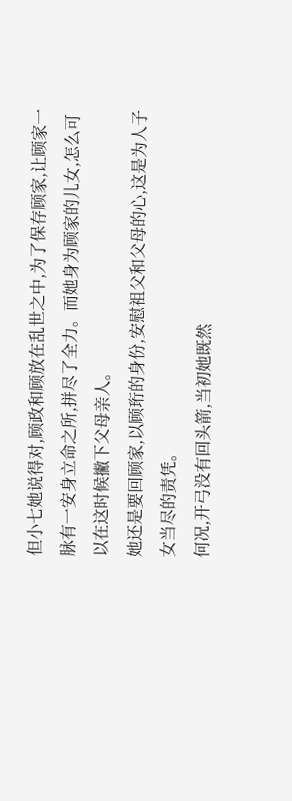但小七她说得对,顾政和顾放在乱世之中,为了保存顾家,让顾家一脉有一安身立命之所,拼尽了全力。而她身为顾家的儿女,怎么可以在这时候撇下父母亲人。
她还是要回顾家,以顾珩的身份,安慰祖父和父母的心,这是为人子女当尽的责凭。
何况,开弓没有回头箭,当初她既然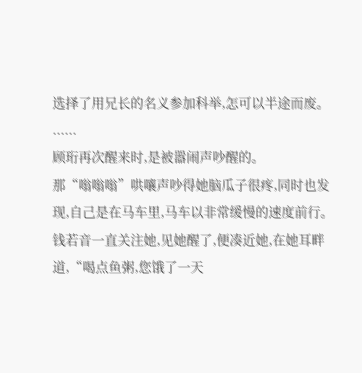选择了用兄长的名义参加科举,怎可以半途而废。
......
顾珩再次醒来时,是被嚣闹声吵醒的。
那“嗡嗡嗡”哄嚷声吵得她脑瓜子很疼,同时也发现,自己是在马车里,马车以非常缓慢的速度前行。
钱若音一直关注她,见她醒了,便凑近她,在她耳畔道,“喝点鱼粥,您饿了一天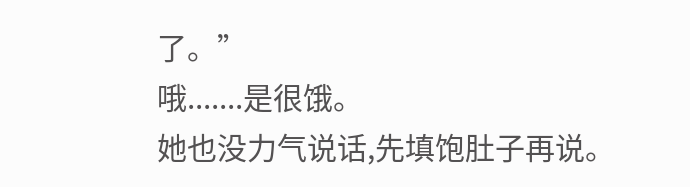了。”
哦.......是很饿。
她也没力气说话,先填饱肚子再说。